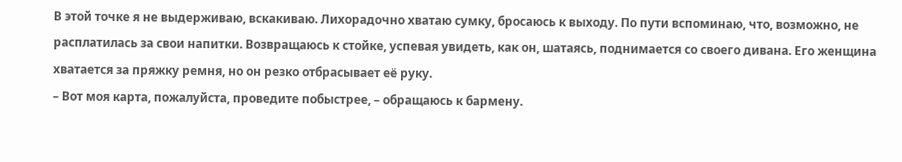В этой точке я не выдерживаю, вскакиваю. Лихорадочно хватаю сумку, бросаюсь к выходу. По пути вспоминаю, что, возможно, не расплатилась за свои напитки. Возвращаюсь к стойке, успевая увидеть, как он, шатаясь, поднимается со своего дивана. Его женщина хватается за пряжку ремня, но он резко отбрасывает её руку.
– Вот моя карта, пожалуйста, проведите побыстрее, – обращаюсь к бармену.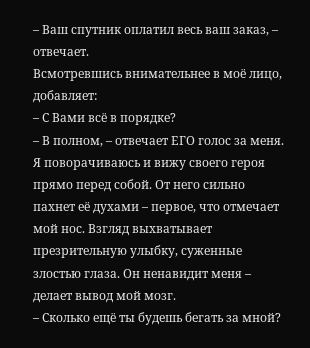– Ваш спутник оплатил весь ваш заказ, – отвечает.
Всмотревшись внимательнее в моё лицо, добавляет:
– С Вами всё в порядке?
– В полном, – отвечает ЕГО голос за меня.
Я поворачиваюсь и вижу своего героя прямо перед собой. От него сильно пахнет её духами – первое, что отмечает мой нос. Взгляд выхватывает презрительную улыбку, суженные злостью глаза. Он ненавидит меня – делает вывод мой мозг.
– Сколько ещё ты будешь бегать за мной?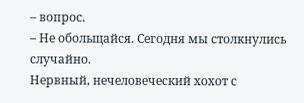– вопрос.
– Не обольщайся. Сегодня мы столкнулись случайно.
Нервный, нечеловеческий хохот с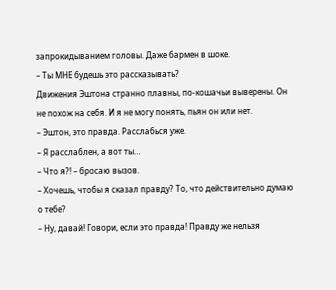запрокидыванием головы. Даже бармен в шоке.
– Ты МНЕ будешь это рассказывать?
Движения Эштона странно плавны, по-кошачьи выверены. Он не похож на себя. И я не могу понять, пьян он или нет.
– Эштон, это правда. Расслабься уже.
– Я расслаблен, а вот ты…
– Что я?! – бросаю вызов.
– Хочешь, чтобы я сказал правду? То, что действительно думаю о тебе?
– Ну, давай! Говори, если это правда! Правду же нельзя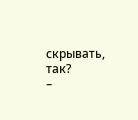скрывать, так?
–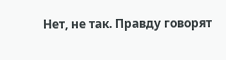Нет, не так. Правду говорят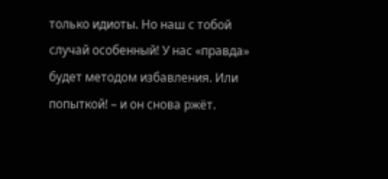только идиоты. Но наш с тобой случай особенный! У нас «правда» будет методом избавления. Или попыткой! – и он снова ржёт.